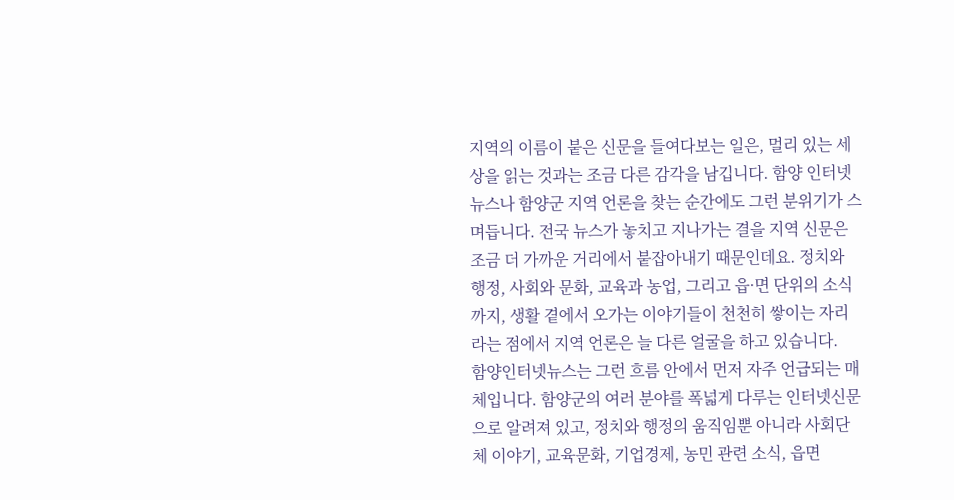지역의 이름이 붙은 신문을 들여다보는 일은, 멀리 있는 세상을 읽는 것과는 조금 다른 감각을 남깁니다. 함양 인터넷 뉴스나 함양군 지역 언론을 찾는 순간에도 그런 분위기가 스며듭니다. 전국 뉴스가 놓치고 지나가는 결을 지역 신문은 조금 더 가까운 거리에서 붙잡아내기 때문인데요. 정치와 행정, 사회와 문화, 교육과 농업, 그리고 읍·면 단위의 소식까지, 생활 곁에서 오가는 이야기들이 천천히 쌓이는 자리라는 점에서 지역 언론은 늘 다른 얼굴을 하고 있습니다.
함양인터넷뉴스는 그런 흐름 안에서 먼저 자주 언급되는 매체입니다. 함양군의 여러 분야를 폭넓게 다루는 인터넷신문으로 알려져 있고, 정치와 행정의 움직임뿐 아니라 사회단체 이야기, 교육문화, 기업경제, 농민 관련 소식, 읍면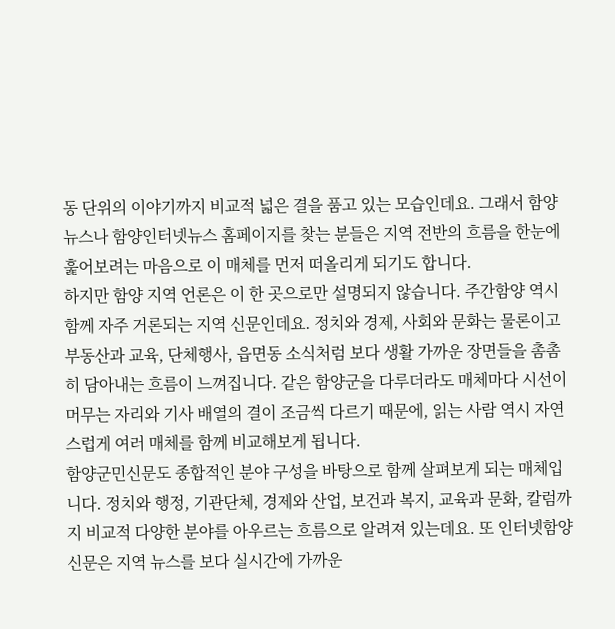동 단위의 이야기까지 비교적 넓은 결을 품고 있는 모습인데요. 그래서 함양 뉴스나 함양인터넷뉴스 홈페이지를 찾는 분들은 지역 전반의 흐름을 한눈에 훑어보려는 마음으로 이 매체를 먼저 떠올리게 되기도 합니다.
하지만 함양 지역 언론은 이 한 곳으로만 설명되지 않습니다. 주간함양 역시 함께 자주 거론되는 지역 신문인데요. 정치와 경제, 사회와 문화는 물론이고 부동산과 교육, 단체행사, 읍면동 소식처럼 보다 생활 가까운 장면들을 촘촘히 담아내는 흐름이 느껴집니다. 같은 함양군을 다루더라도 매체마다 시선이 머무는 자리와 기사 배열의 결이 조금씩 다르기 때문에, 읽는 사람 역시 자연스럽게 여러 매체를 함께 비교해보게 됩니다.
함양군민신문도 종합적인 분야 구성을 바탕으로 함께 살펴보게 되는 매체입니다. 정치와 행정, 기관단체, 경제와 산업, 보건과 복지, 교육과 문화, 칼럼까지 비교적 다양한 분야를 아우르는 흐름으로 알려져 있는데요. 또 인터넷함양신문은 지역 뉴스를 보다 실시간에 가까운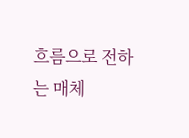흐름으로 전하는 매체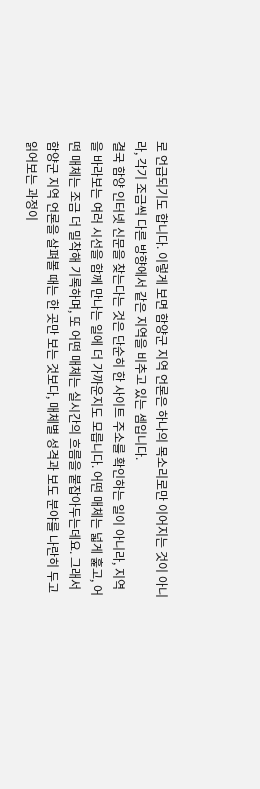로 언급되기도 합니다. 이렇게 보면 함양군 지역 언론은 하나의 목소리로만 이어지는 것이 아니라, 각기 조금씩 다른 방향에서 같은 지역을 비추고 있는 셈입니다.
결국 함양 인터넷 신문을 찾는다는 것은 단순히 한 사이트 주소를 확인하는 일이 아니라, 지역을 바라보는 여러 시선을 함께 만나는 일에 더 가까운지도 모릅니다. 어떤 매체는 넓게 훑고, 어떤 매체는 조금 더 밀착해 기록하며, 또 어떤 매체는 실시간의 흐름을 붙잡아두는데요. 그래서 함양군 지역 언론을 살펴볼 때는 한 곳만 보는 것보다, 매체별 성격과 보도 분야를 나란히 두고 읽어보는 과정이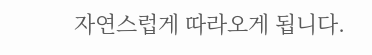자연스럽게 따라오게 됩니다.